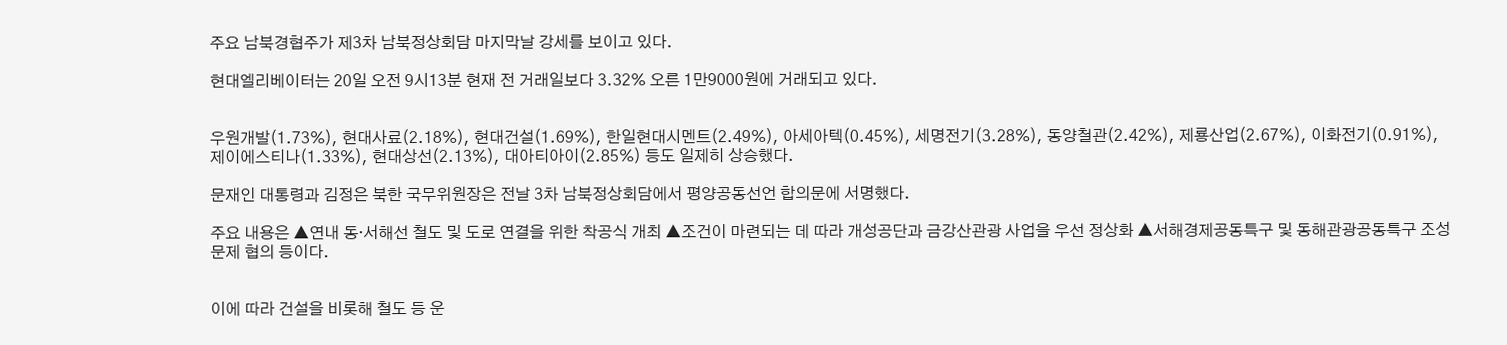주요 남북경협주가 제3차 남북정상회담 마지막날 강세를 보이고 있다.

현대엘리베이터는 20일 오전 9시13분 현재 전 거래일보다 3.32% 오른 1만9000원에 거래되고 있다.


우원개발(1.73%), 현대사료(2.18%), 현대건설(1.69%), 한일현대시멘트(2.49%), 아세아텍(0.45%), 세명전기(3.28%), 동양철관(2.42%), 제룡산업(2.67%), 이화전기(0.91%), 제이에스티나(1.33%), 현대상선(2.13%), 대아티아이(2.85%) 등도 일제히 상승했다.

문재인 대통령과 김정은 북한 국무위원장은 전날 3차 남북정상회담에서 평양공동선언 합의문에 서명했다.

주요 내용은 ▲연내 동·서해선 철도 및 도로 연결을 위한 착공식 개최 ▲조건이 마련되는 데 따라 개성공단과 금강산관광 사업을 우선 정상화 ▲서해경제공동특구 및 동해관광공동특구 조성 문제 협의 등이다.


이에 따라 건설을 비롯해 철도 등 운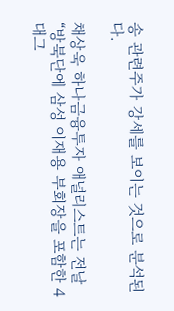송 관련주가 강세를 보이는 것으로 분석된다.

채상욱 하나금융투자 애널리스트는 전날 “방북단에 삼성 이재용 부회장을 포함한 4대그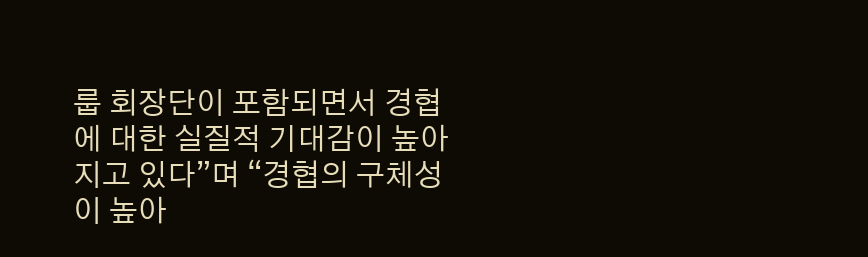룹 회장단이 포함되면서 경협에 대한 실질적 기대감이 높아지고 있다”며 “경협의 구체성이 높아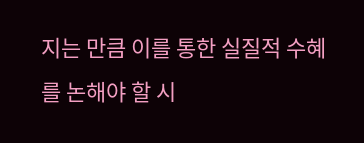지는 만큼 이를 통한 실질적 수혜를 논해야 할 시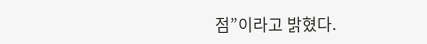점”이라고 밝혔다.